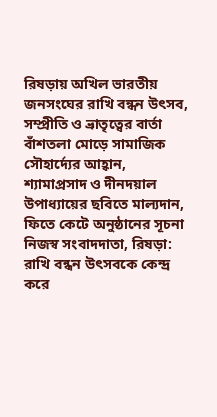রিষড়ায় অখিল ভারতীয় জনসংঘের রাখি বন্ধন উৎসব, সম্প্রীতি ও ভ্রাতৃত্বের বার্তা
বাঁশতলা মোড়ে সামাজিক সৌহার্দ্যের আহ্বান, শ্যামাপ্রসাদ ও দীনদয়াল উপাধ্যায়ের ছবিতে মাল্যদান, ফিতে কেটে অনুষ্ঠানের সূচনা
নিজস্ব সংবাদদাতা, রিষড়া:
রাখি বন্ধন উৎসবকে কেন্দ্র করে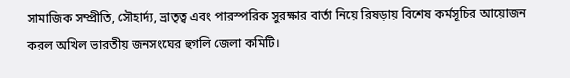সামাজিক সম্প্রীতি, সৌহার্দ্য, ভ্রাতৃত্ব এবং পারস্পরিক সুরক্ষার বার্তা নিয়ে রিষড়ায় বিশেষ কর্মসূচির আয়োজন করল অখিল ভারতীয় জনসংঘের হুগলি জেলা কমিটি।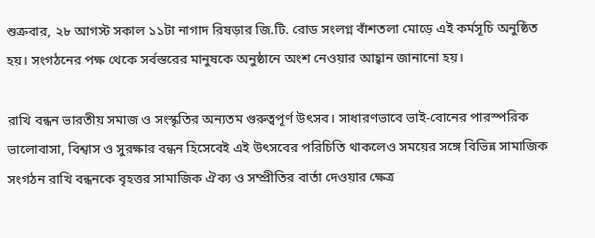শুক্রবার, ২৮ আগস্ট সকাল ১১টা নাগাদ রিষড়ার জি.টি. রোড সংলগ্ন বাঁশতলা মোড়ে এই কর্মসূচি অনুষ্ঠিত হয়। সংগঠনের পক্ষ থেকে সর্বস্তরের মানুষকে অনুষ্ঠানে অংশ নেওয়ার আহ্বান জানানো হয়।

রাখি বন্ধন ভারতীয় সমাজ ও সংস্কৃতির অন্যতম গুরুত্বপূর্ণ উৎসব। সাধারণভাবে ভাই-বোনের পারস্পরিক ভালোবাসা, বিশ্বাস ও সুরক্ষার বন্ধন হিসেবেই এই উৎসবের পরিচিতি থাকলেও সময়ের সঙ্গে বিভিন্ন সামাজিক সংগঠন রাখি বন্ধনকে বৃহত্তর সামাজিক ঐক্য ও সম্প্রীতির বার্তা দেওয়ার ক্ষেত্র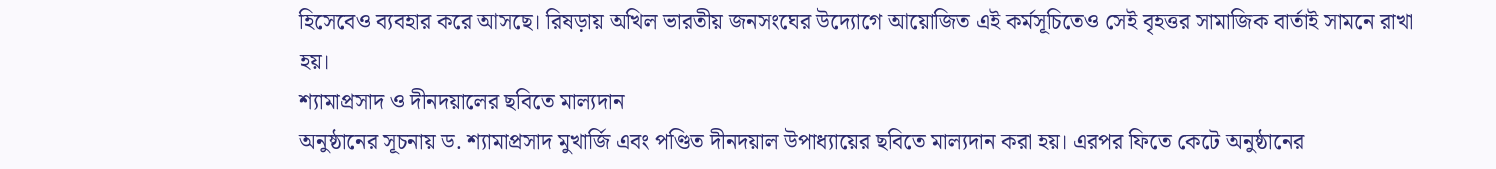হিসেবেও ব্যবহার করে আসছে। রিষড়ায় অখিল ভারতীয় জনসংঘের উদ্যোগে আয়োজিত এই কর্মসূচিতেও সেই বৃহত্তর সামাজিক বার্তাই সামনে রাখা হয়।
শ্যামাপ্রসাদ ও দীনদয়ালের ছবিতে মাল্যদান
অনুষ্ঠানের সূচনায় ড. শ্যামাপ্রসাদ মুখার্জি এবং পণ্ডিত দীনদয়াল উপাধ্যায়ের ছবিতে মাল্যদান করা হয়। এরপর ফিতে কেটে অনুষ্ঠানের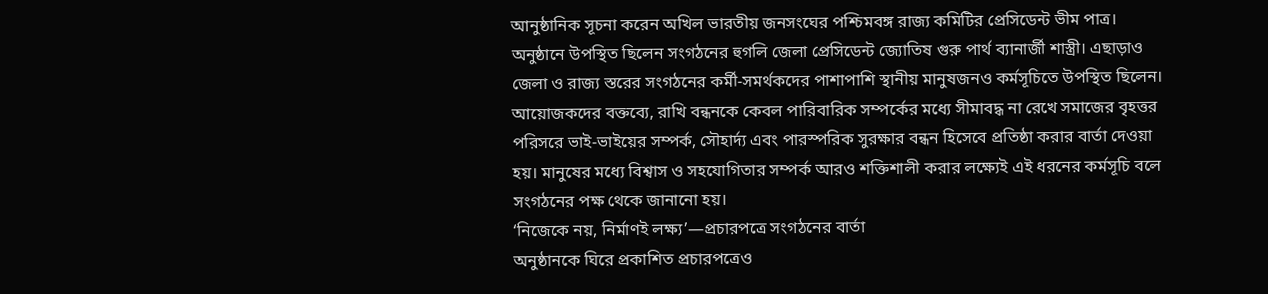আনুষ্ঠানিক সূচনা করেন অখিল ভারতীয় জনসংঘের পশ্চিমবঙ্গ রাজ্য কমিটির প্রেসিডেন্ট ভীম পাত্র।
অনুষ্ঠানে উপস্থিত ছিলেন সংগঠনের হুগলি জেলা প্রেসিডেন্ট জ্যোতিষ গুরু পার্থ ব্যানার্জী শাস্ত্রী। এছাড়াও জেলা ও রাজ্য স্তরের সংগঠনের কর্মী-সমর্থকদের পাশাপাশি স্থানীয় মানুষজনও কর্মসূচিতে উপস্থিত ছিলেন।
আয়োজকদের বক্তব্যে, রাখি বন্ধনকে কেবল পারিবারিক সম্পর্কের মধ্যে সীমাবদ্ধ না রেখে সমাজের বৃহত্তর পরিসরে ভাই-ভাইয়ের সম্পর্ক, সৌহার্দ্য এবং পারস্পরিক সুরক্ষার বন্ধন হিসেবে প্রতিষ্ঠা করার বার্তা দেওয়া হয়। মানুষের মধ্যে বিশ্বাস ও সহযোগিতার সম্পর্ক আরও শক্তিশালী করার লক্ষ্যেই এই ধরনের কর্মসূচি বলে সংগঠনের পক্ষ থেকে জানানো হয়।
‘নিজেকে নয়, নির্মাণই লক্ষ্য’—প্রচারপত্রে সংগঠনের বার্তা
অনুষ্ঠানকে ঘিরে প্রকাশিত প্রচারপত্রেও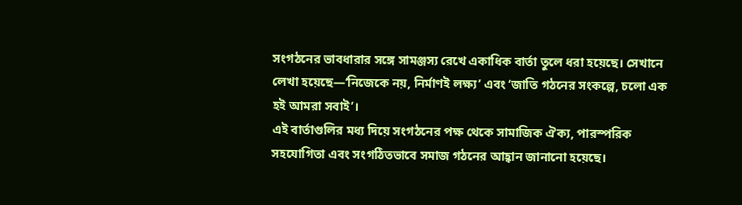সংগঠনের ভাবধারার সঙ্গে সামঞ্জস্য রেখে একাধিক বার্তা তুলে ধরা হয়েছে। সেখানে লেখা হয়েছে—‘নিজেকে নয়, নির্মাণই লক্ষ্য’ এবং ‘জাতি গঠনের সংকল্পে, চলো এক হই আমরা সবাই’।
এই বার্তাগুলির মধ্য দিয়ে সংগঠনের পক্ষ থেকে সামাজিক ঐক্য, পারস্পরিক সহযোগিতা এবং সংগঠিতভাবে সমাজ গঠনের আহ্বান জানানো হয়েছে।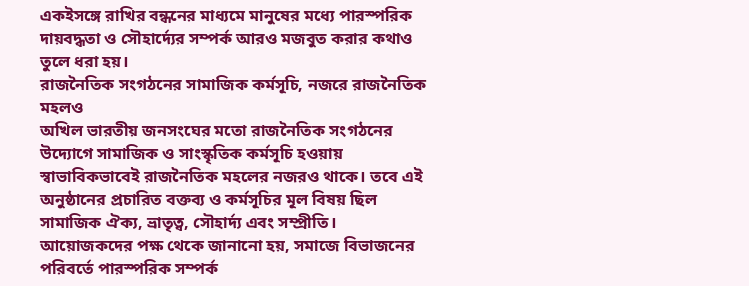একইসঙ্গে রাখির বন্ধনের মাধ্যমে মানুষের মধ্যে পারস্পরিক দায়বদ্ধতা ও সৌহার্দ্যের সম্পর্ক আরও মজবুত করার কথাও তুলে ধরা হয়।
রাজনৈতিক সংগঠনের সামাজিক কর্মসূচি, নজরে রাজনৈতিক মহলও
অখিল ভারতীয় জনসংঘের মতো রাজনৈতিক সংগঠনের উদ্যোগে সামাজিক ও সাংস্কৃতিক কর্মসূচি হওয়ায় স্বাভাবিকভাবেই রাজনৈতিক মহলের নজরও থাকে। তবে এই অনুষ্ঠানের প্রচারিত বক্তব্য ও কর্মসূচির মূল বিষয় ছিল সামাজিক ঐক্য, ভ্রাতৃত্ব, সৌহার্দ্য এবং সম্প্রীতি।
আয়োজকদের পক্ষ থেকে জানানো হয়, সমাজে বিভাজনের পরিবর্তে পারস্পরিক সম্পর্ক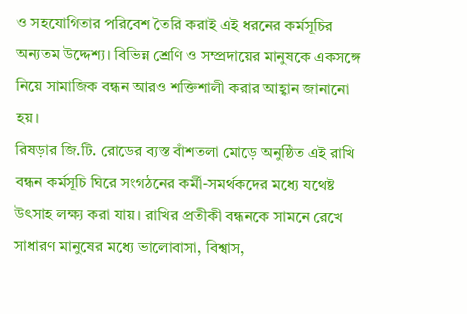ও সহযোগিতার পরিবেশ তৈরি করাই এই ধরনের কর্মসূচির অন্যতম উদ্দেশ্য। বিভিন্ন শ্রেণি ও সম্প্রদায়ের মানুষকে একসঙ্গে নিয়ে সামাজিক বন্ধন আরও শক্তিশালী করার আহ্বান জানানো হয়।
রিষড়ার জি.টি. রোডের ব্যস্ত বাঁশতলা মোড়ে অনুষ্ঠিত এই রাখি বন্ধন কর্মসূচি ঘিরে সংগঠনের কর্মী-সমর্থকদের মধ্যে যথেষ্ট উৎসাহ লক্ষ্য করা যায়। রাখির প্রতীকী বন্ধনকে সামনে রেখে সাধারণ মানুষের মধ্যে ভালোবাসা, বিশ্বাস,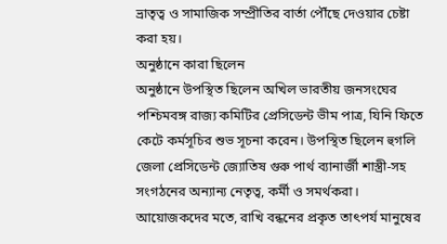ভ্রাতৃত্ব ও সামাজিক সম্প্রীতির বার্তা পৌঁছে দেওয়ার চেষ্টা করা হয়।
অনুষ্ঠানে কারা ছিলেন
অনুষ্ঠানে উপস্থিত ছিলেন অখিল ভারতীয় জনসংঘের পশ্চিমবঙ্গ রাজ্য কমিটির প্রেসিডেন্ট ভীম পাত্র, যিনি ফিতে কেটে কর্মসূচির শুভ সূচনা করেন। উপস্থিত ছিলেন হুগলি জেলা প্রেসিডেন্ট জ্যোতিষ গুরু পার্থ ব্যানার্জী শাস্ত্রী-সহ সংগঠনের অন্যান্য নেতৃত্ব, কর্মী ও সমর্থকরা।
আয়োজকদের মতে, রাখি বন্ধনের প্রকৃত তাৎপর্য মানুষের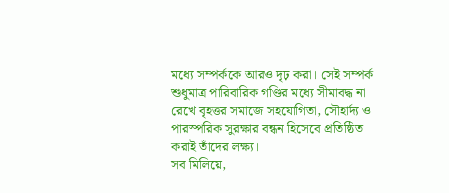মধ্যে সম্পর্ককে আরও দৃঢ় করা। সেই সম্পর্ক শুধুমাত্র পারিবারিক গণ্ডির মধ্যে সীমাবদ্ধ না রেখে বৃহত্তর সমাজে সহযোগিতা, সৌহার্দ্য ও পারস্পরিক সুরক্ষার বন্ধন হিসেবে প্রতিষ্ঠিত করাই তাঁদের লক্ষ্য।
সব মিলিয়ে,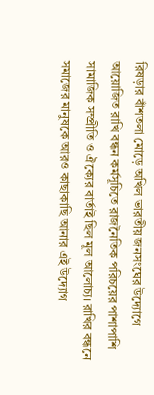রিষড়ার বাঁশতলা মোড়ে অখিল ভারতীয় জনসংঘের উদ্যোগে আয়োজিত রাখি বন্ধন কর্মসূচিতে রাজনৈতিক পরিচয়ের পাশাপাশি সামাজিক সম্প্রীতি ও ঐক্যের বার্তাই ছিল মূল আলোচ্য। রাখির বন্ধনে সমাজের মানুষকে আরও কাছাকাছি আনার এই উদ্যোগ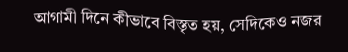আগামী দিনে কীভাবে বিস্তৃত হয়, সেদিকেও নজর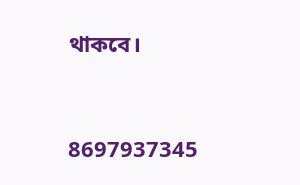থাকবে।


8697937345